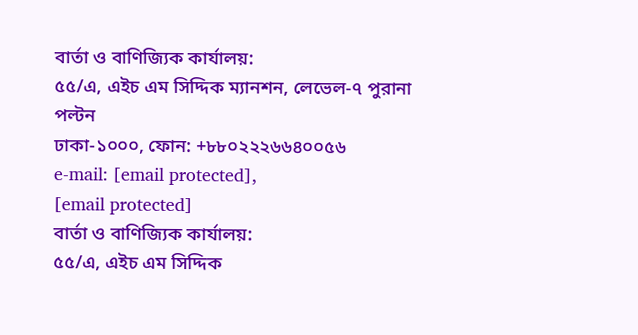বার্তা ও বাণিজ্যিক কার্যালয়:
৫৫/এ, এইচ এম সিদ্দিক ম্যানশন, লেভেল-৭ পুরানা পল্টন
ঢাকা-১০০০, ফোন: +৮৮০২২২৬৬৪০০৫৬
e-mail: [email protected],
[email protected]
বার্তা ও বাণিজ্যিক কার্যালয়:
৫৫/এ, এইচ এম সিদ্দিক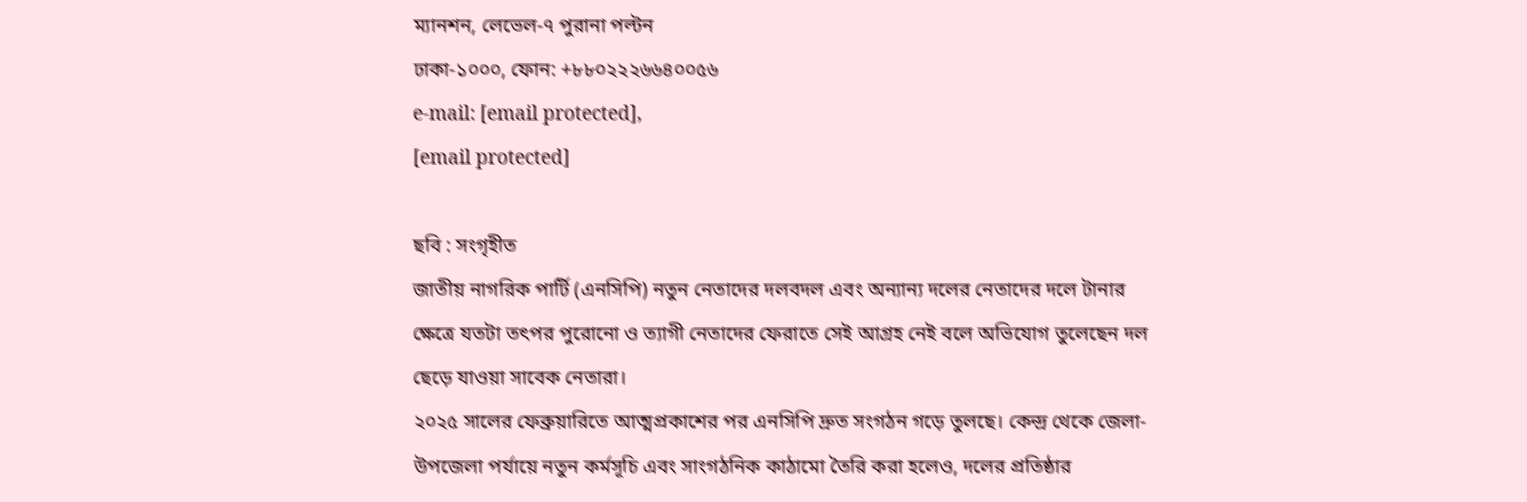ম্যানশন, লেভেল-৭ পুরানা পল্টন
ঢাকা-১০০০, ফোন: +৮৮০২২২৬৬৪০০৫৬
e-mail: [email protected],
[email protected]

ছবি : সংগৃহীত
জাতীয় নাগরিক পার্টি (এনসিপি) নতুন নেতাদের দলবদল এবং অন্যান্য দলের নেতাদের দলে টানার ক্ষেত্রে যতটা তৎপর পুরোনো ও ত্যাগী নেতাদের ফেরাতে সেই আগ্রহ নেই বলে অভিযোগ তুলেছেন দল ছেড়ে যাওয়া সাবেক নেতারা।
২০২৫ সালের ফেব্রুয়ারিতে আত্মপ্রকাশের পর এনসিপি দ্রুত সংগঠন গড়ে তুলছে। কেন্দ্র থেকে জেলা-উপজেলা পর্যায়ে নতুন কর্মসূচি এবং সাংগঠনিক কাঠামো তৈরি করা হলেও, দলের প্রতিষ্ঠার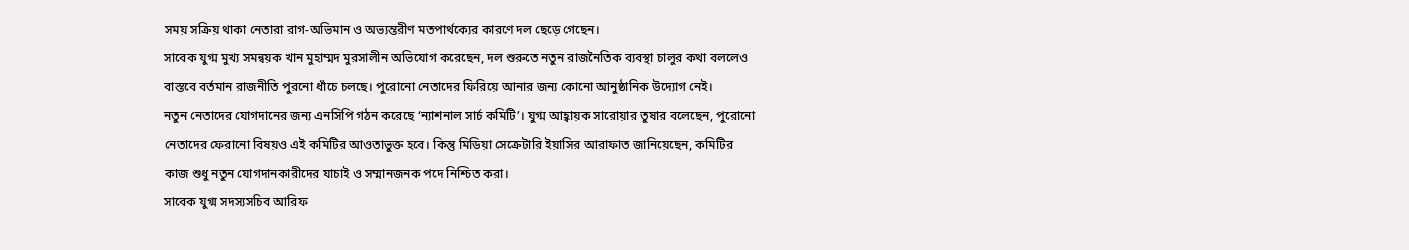সময় সক্রিয় থাকা নেতারা রাগ-অভিমান ও অভ্যন্তরীণ মতপার্থক্যের কারণে দল ছেড়ে গেছেন।
সাবেক যুগ্ম মুখ্য সমন্বয়ক খান মুহাম্মদ মুরসালীন অভিযোগ করেছেন, দল শুরুতে নতুন রাজনৈতিক ব্যবস্থা চালুর কথা বললেও বাস্তবে বর্তমান রাজনীতি পুরনো ধাঁচে চলছে। পুরোনো নেতাদের ফিরিয়ে আনার জন্য কোনো আনুষ্ঠানিক উদ্যোগ নেই।
নতুন নেতাদের যোগদানের জন্য এনসিপি গঠন করেছে ‘ন্যাশনাল সার্চ কমিটি’। যুগ্ম আহ্বায়ক সারোয়ার তুষার বলেছেন, পুরোনো নেতাদের ফেরানো বিষয়ও এই কমিটির আওতাভুক্ত হবে। কিন্তু মিডিয়া সেক্রেটারি ইয়াসির আরাফাত জানিয়েছেন, কমিটির কাজ শুধু নতুন যোগদানকারীদের যাচাই ও সম্মানজনক পদে নিশ্চিত করা।
সাবেক যুগ্ম সদস্যসচিব আরিফ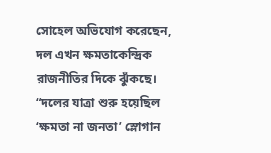সোহেল অভিযোগ করেছেন, দল এখন ক্ষমতাকেন্দ্রিক রাজনীতির দিকে ঝুঁকছে। “দলের যাত্রা শুরু হয়েছিল ‘ক্ষমতা না জনতা’ স্লোগান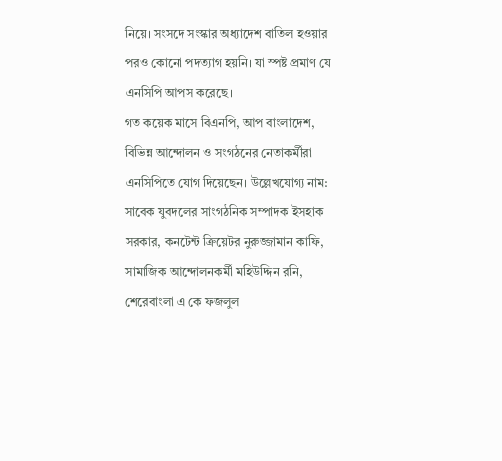নিয়ে। সংসদে সংস্কার অধ্যাদেশ বাতিল হওয়ার পরও কোনো পদত্যাগ হয়নি। যা স্পষ্ট প্রমাণ যে এনসিপি আপস করেছে।
গত কয়েক মাসে বিএনপি, আপ বাংলাদেশ, বিভিন্ন আন্দোলন ও সংগঠনের নেতাকর্মীরা এনসিপিতে যোগ দিয়েছেন। উল্লেখযোগ্য নাম: সাবেক যুবদলের সাংগঠনিক সম্পাদক ইসহাক সরকার, কনটেন্ট ক্রিয়েটর নুরুজ্জামান কাফি, সামাজিক আন্দোলনকর্মী মহিউদ্দিন রনি, শেরেবাংলা এ কে ফজলুল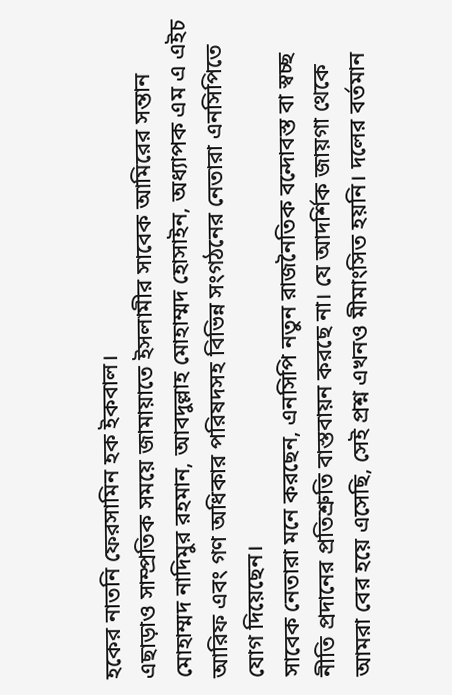হকের নাতনি ফেরসামিন হক ইকবাল।
এছাড়াও সাম্প্রতিক সময়ে জামায়াতে ইসলামীর সাবেক আমিরের সন্তান মোহাম্মদ নাদিমুর রহমান, আবদুল্লাহ মোহাম্মদ হোসাইন, অধ্যাপক এম এ এইচ আরিফ এবং গণ অধিকার পরিষদসহ বিভিন্ন সংগঠনের নেতারা এনসিপিতে যোগ দিয়েছেন।
সাবেক নেতারা মনে করছেন, এনসিপি নতুন রাজনৈতিক বন্দোবস্ত বা স্বচ্ছ নীতি প্রদানের প্রতিশ্রুতি বাস্তবায়ন করছে না। যে আদর্শিক জায়গা থেকে আমরা বের হয়ে এসেছি, সেই প্রশ্ন এখনও মীমাংসিত হয়নি। দলের বর্তমান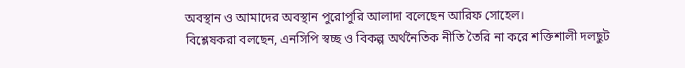অবস্থান ও আমাদের অবস্থান পুরোপুরি আলাদা বলেছেন আরিফ সোহেল।
বিশ্লেষকরা বলছেন, এনসিপি স্বচ্ছ ও বিকল্প অর্থনৈতিক নীতি তৈরি না করে শক্তিশালী দলছুট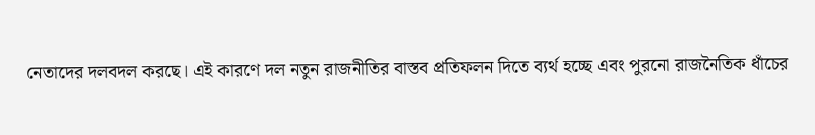নেতাদের দলবদল করছে। এই কারণে দল নতুন রাজনীতির বাস্তব প্রতিফলন দিতে ব্যর্থ হচ্ছে এবং পুরনো রাজনৈতিক ধাঁচের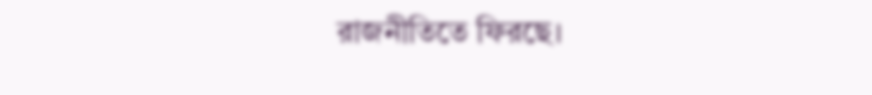রাজনীতিতে ফিরছে।